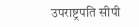उपराष्ट्रपति सीपी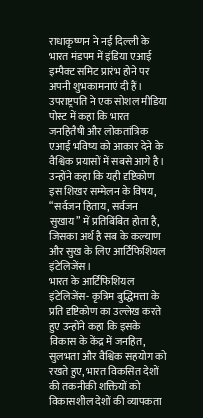राधाकृष्णन ने नई दिल्ली के भारत मंडपम में इंडिया एआई इम्पैक्ट समिट प्रारंभ होने पर अपनी शुभकामनाएं दी हैं। उपराष्ट्रपति ने एक सोशल मीडिया पोस्ट में कहा कि भारत जनहितैषी और लोकतांत्रिक एआई भविष्य को आकार देने के वैश्विक प्रयासों में सबसे आगे है। उन्होंने कहा कि यही दृष्टिकोण इस शिखर सम्मेलन के विषय, “सर्वजन हिताय, सर्वजन सुखाय” में प्रतिबिंबित होता है, जिसका अर्थ है सब के कल्याण और सुख के लिए आर्टिफिशियल इंटेलिजेंस।
भारत के आर्टिफिशियल इंटेलिजेंस- कृत्रिम बुद्धिमत्ता के प्रति दृष्टिकोण का उल्लेख करते हुए उन्होंने कहा कि इसके विकास के केंद्र में जनहित, सुलभता और वैश्विक सहयोग को रखते हुए, भारत विकसित देशों की तकनीकी शक्तियों को विकासशील देशों की व्यापकता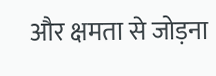और क्षमता से जोड़ना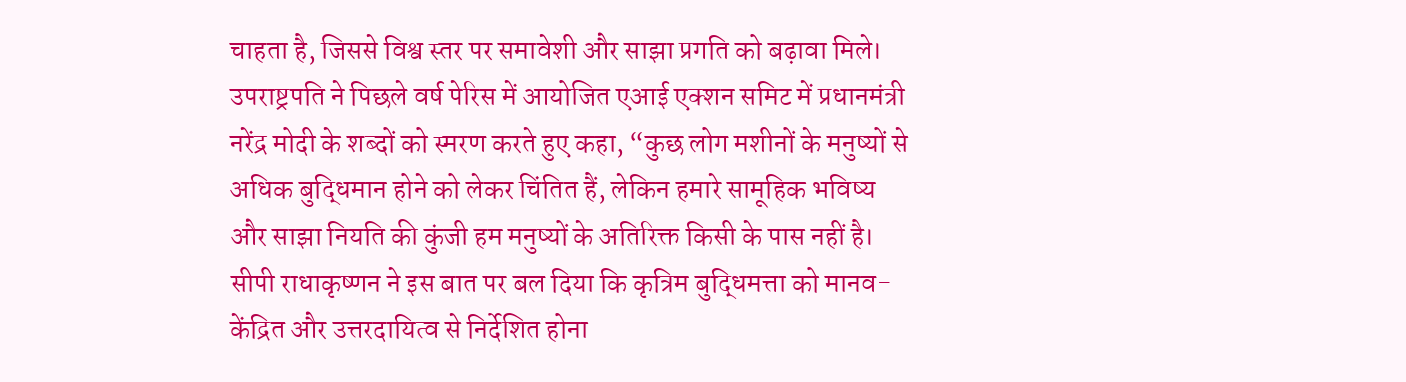चाहता है, जिससे विश्व स्तर पर समावेशी और साझा प्रगति को बढ़ावा मिले।
उपराष्ट्रपति ने पिछले वर्ष पेरिस में आयोजित एआई एक्शन समिट में प्रधानमंत्री नरेंद्र मोदी के शब्दों को स्मरण करते हुए कहा, “कुछ लोग मशीनों के मनुष्यों से अधिक बुद्धिमान होने को लेकर चिंतित हैं, लेकिन हमारे सामूहिक भविष्य और साझा नियति की कुंजी हम मनुष्यों के अतिरिक्त किसी के पास नहीं है।
सीपी राधाकृष्णन ने इस बात पर बल दिया कि कृत्रिम बुद्धिमत्ता को मानव-केंद्रित और उत्तरदायित्व से निर्देशित होना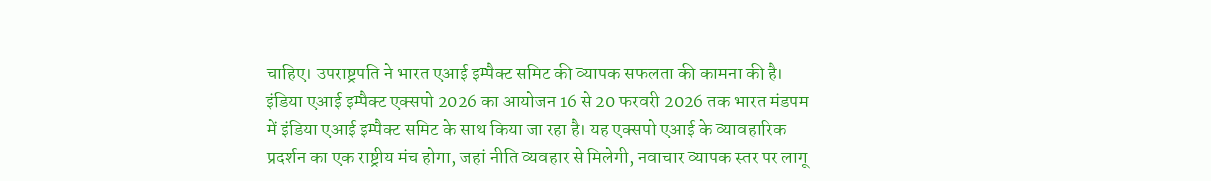चाहिए। उपराष्ट्रपति ने भारत एआई इम्पैक्ट समिट की व्यापक सफलता की कामना की है।
इंडिया एआई इम्पैक्ट एक्सपो 2026 का आयोजन 16 से 20 फरवरी 2026 तक भारत मंडपम में इंडिया एआई इम्पैक्ट समिट के साथ किया जा रहा है। यह एक्सपो एआई के व्यावहारिक प्रदर्शन का एक राष्ट्रीय मंच होगा, जहां नीति व्यवहार से मिलेगी, नवाचार व्यापक स्तर पर लागू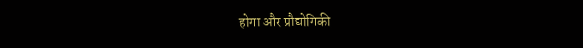होगा और प्रौद्योगिकी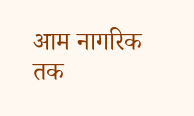आम नागरिक तक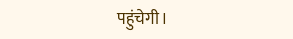पहुंचेगी।